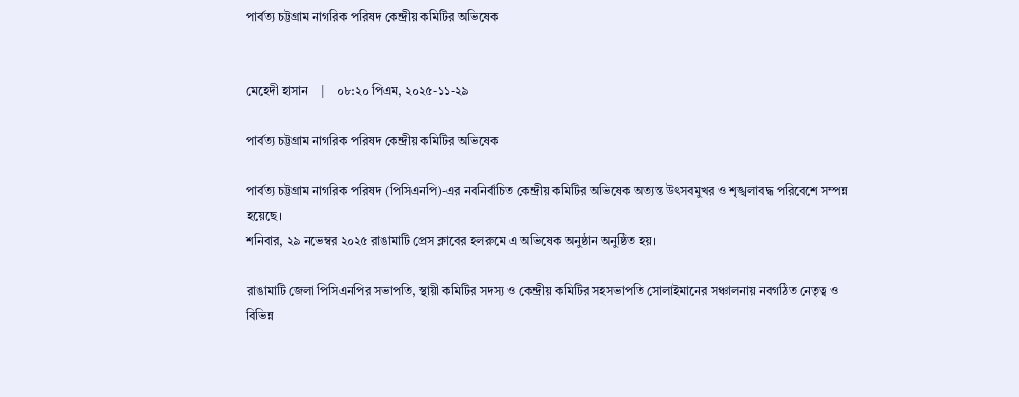পার্বত্য চট্টগ্রাম নাগরিক পরিষদ কেন্দ্রীয় কমিটির অভিষেক


মেহেদী হাসান    |    ০৮:২০ পিএম, ২০২৫-১১-২৯

পার্বত্য চট্টগ্রাম নাগরিক পরিষদ কেন্দ্রীয় কমিটির অভিষেক

পার্বত্য চট্টগ্রাম নাগরিক পরিষদ (পিসিএনপি)-এর নবনির্বাচিত কেন্দ্রীয় কমিটির অভিষেক অত্যন্ত উৎসবমুখর ও শৃঙ্খলাবদ্ধ পরিবেশে সম্পন্ন হয়েছে।
শনিবার, ২৯ নভেম্বর ২০২৫ রাঙামাটি প্রেস ক্লাবের হলরুমে এ অভিষেক অনুষ্ঠান অনুষ্ঠিত হয়।

রাঙামাটি জেলা পিসিএনপির সভাপতি, স্থায়ী কমিটির সদস্য ও কেন্দ্রীয় কমিটির সহসভাপতি সোলাইমানের সঞ্চালনায় নবগঠিত নেতৃত্ব ও বিভিন্ন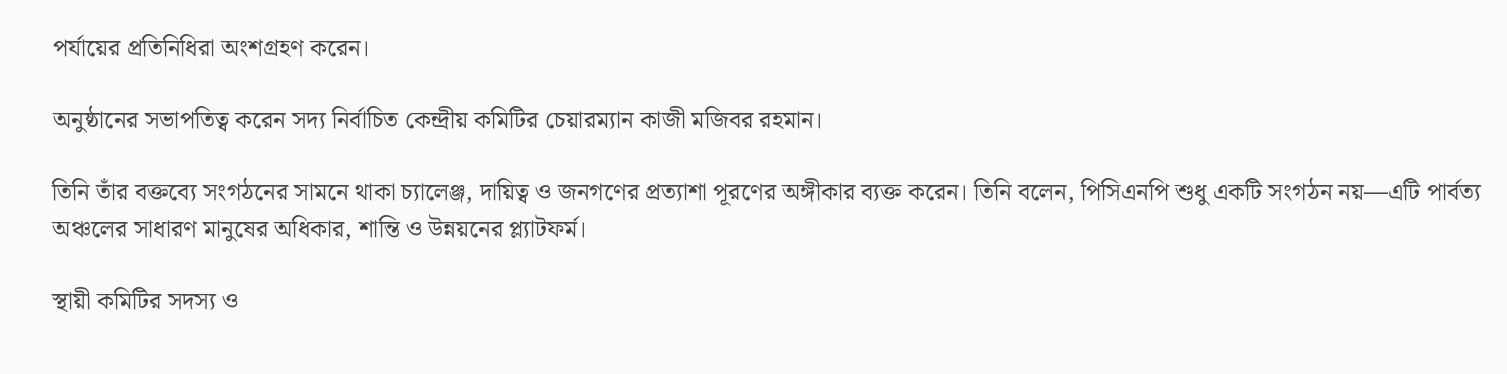পর্যায়ের প্রতিনিধিরা অংশগ্রহণ করেন।

অনুষ্ঠানের সভাপতিত্ব করেন সদ্য নির্বাচিত কেন্দ্রীয় কমিটির চেয়ারম্যান কাজী মজিবর রহমান।

তিনি তাঁর বক্তব্যে সংগঠনের সামনে থাকা চ্যালেঞ্জ, দায়িত্ব ও জনগণের প্রত্যাশা পূরণের অঙ্গীকার ব্যক্ত করেন। তিনি বলেন, পিসিএনপি শুধু একটি সংগঠন নয়—এটি পার্বত্য অঞ্চলের সাধারণ মানুষের অধিকার, শান্তি ও উন্নয়নের প্ল্যাটফর্ম।

স্থায়ী কমিটির সদস্য ও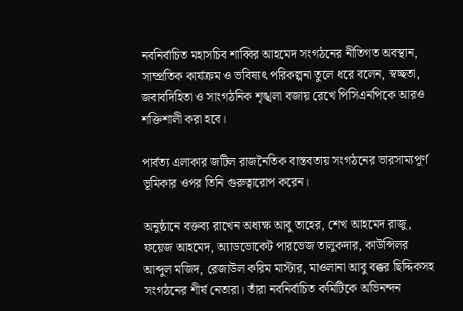নবনির্বাচিত মহাসচিব শাব্বির আহমেদ সংগঠনের নীতিগত অবস্থান, সাম্প্রতিক কার্যক্রম ও ভবিষ্যৎ পরিকল্পনা তুলে ধরে বলেন, স্বচ্ছতা, জবাবদিহিতা ও সাংগঠনিক শৃঙ্খলা বজায় রেখে পিসিএনপিকে আরও শক্তিশালী করা হবে।

পার্বত্য এলাকার জটিল রাজনৈতিক বাস্তবতায় সংগঠনের ভারসাম্যপূর্ণ ভূমিকার ওপর তিনি গুরুত্বারোপ করেন।

অনুষ্ঠানে বক্তব্য রাখেন অধ্যক্ষ আবু তাহের, শেখ আহমেদ রাজু, ফয়েজ আহমেদ, অ্যাডভোকেট পারভেজ তালুকদার, কাউন্সিলর আব্দুল মজিদ, রেজাউল করিম মাস্টার, মাওলানা আবু বক্কর ছিদ্দিকসহ সংগঠনের শীর্ষ নেতারা। তাঁরা নবনির্বাচিত কমিটিকে অভিনন্দন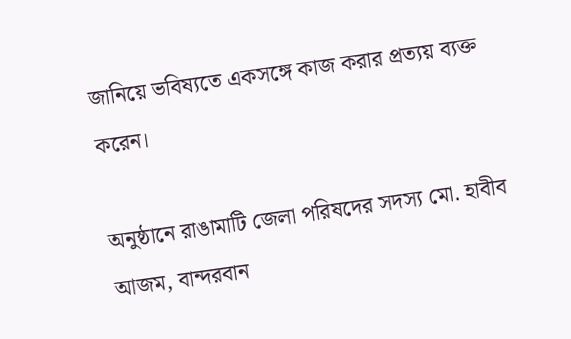জানিয়ে ভবিষ্যতে একসঙ্গে কাজ করার প্রত্যয় ব্যক্ত করেন।

অনুষ্ঠানে রাঙামাটি জেলা পরিষদের সদস্য মো. হাবীব আজম, বান্দরবান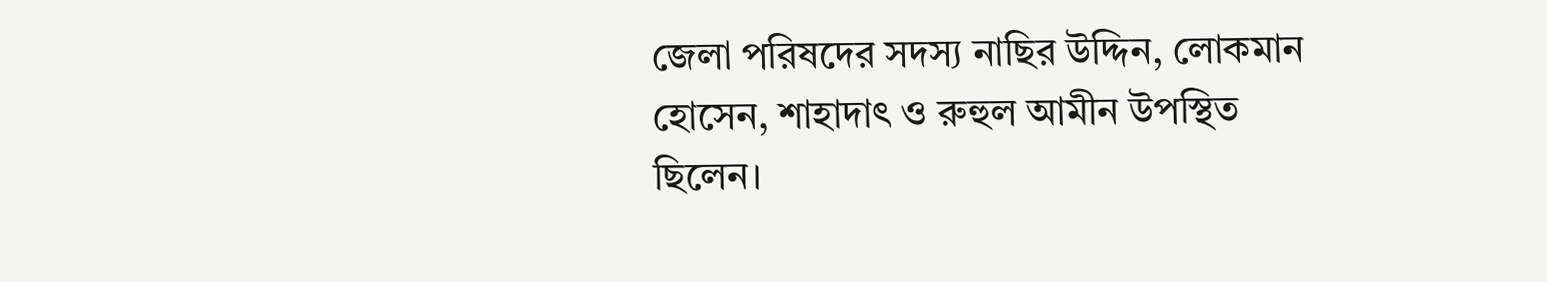জেলা পরিষদের সদস্য নাছির উদ্দিন, লোকমান হোসেন, শাহাদাৎ ও রুহুল আমীন উপস্থিত ছিলেন।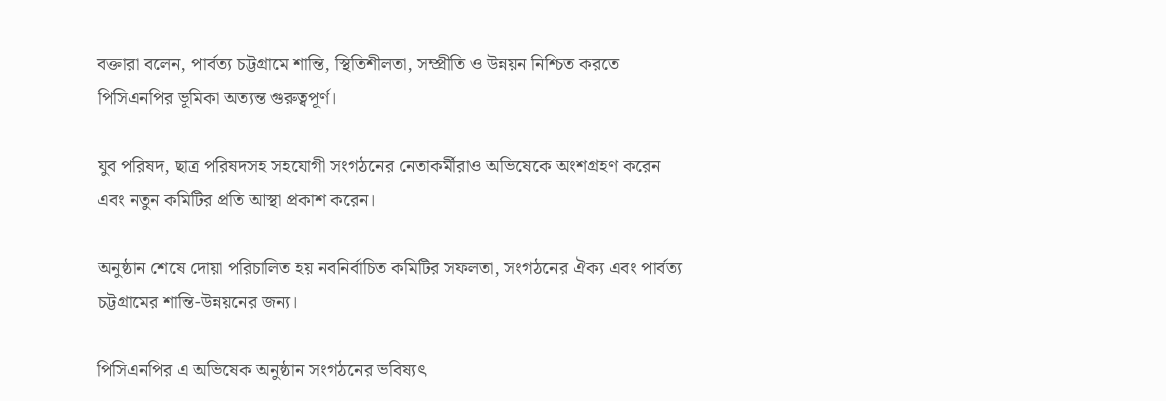বক্তারা বলেন, পার্বত্য চট্টগ্রামে শান্তি, স্থিতিশীলতা, সম্প্রীতি ও উন্নয়ন নিশ্চিত করতে পিসিএনপির ভূমিকা অত্যন্ত গুরুত্বপূর্ণ।

যুব পরিষদ, ছাত্র পরিষদসহ সহযোগী সংগঠনের নেতাকর্মীরাও অভিষেকে অংশগ্রহণ করেন এবং নতুন কমিটির প্রতি আস্থা প্রকাশ করেন।

অনুষ্ঠান শেষে দোয়া পরিচালিত হয় নবনির্বাচিত কমিটির সফলতা, সংগঠনের ঐক্য এবং পার্বত্য চট্টগ্রামের শান্তি-উন্নয়নের জন্য।

পিসিএনপির এ অভিষেক অনুষ্ঠান সংগঠনের ভবিষ্যৎ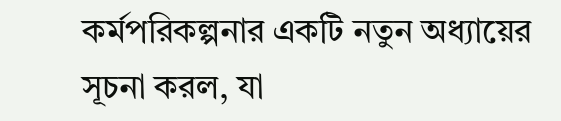কর্মপরিকল্পনার একটি নতুন অধ্যায়ের সূচনা করল, যা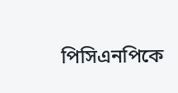পিসিএনপিকে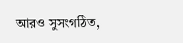আরও সুসংগঠিত,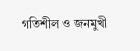গতিশীল ও জনমুখী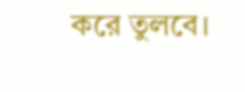করে তুলবে।